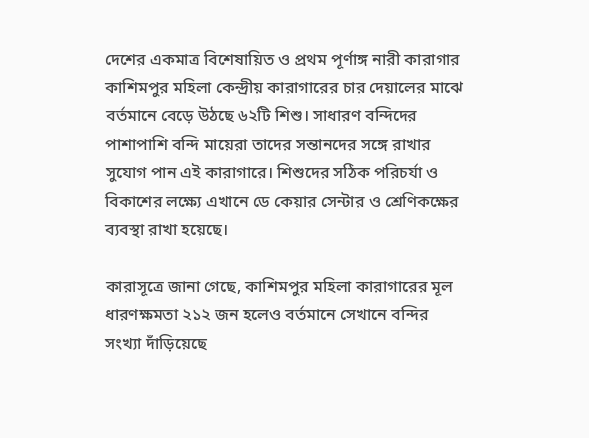দেশের একমাত্র বিশেষায়িত ও প্রথম পূর্ণাঙ্গ নারী কারাগার কাশিমপুর মহিলা কেন্দ্রীয় কারাগারের চার দেয়ালের মাঝে বর্তমানে বেড়ে উঠছে ৬২টি শিশু। সাধারণ বন্দিদের পাশাপাশি বন্দি মায়েরা তাদের সন্তানদের সঙ্গে রাখার সুযোগ পান এই কারাগারে। শিশুদের সঠিক পরিচর্যা ও বিকাশের লক্ষ্যে এখানে ডে কেয়ার সেন্টার ও শ্রেণিকক্ষের ব্যবস্থা রাখা হয়েছে।

কারাসূত্রে জানা গেছে, কাশিমপুর মহিলা কারাগারের মূল ধারণক্ষমতা ২১২ জন হলেও বর্তমানে সেখানে বন্দির সংখ্যা দাঁড়িয়েছে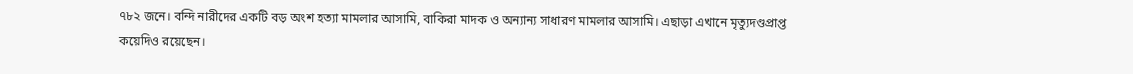৭৮২ জনে। বন্দি নারীদের একটি বড় অংশ হত্যা মামলার আসামি, বাকিরা মাদক ও অন্যান্য সাধারণ মামলার আসামি। এছাড়া এখানে মৃত্যুদণ্ডপ্রাপ্ত কয়েদিও রয়েছেন।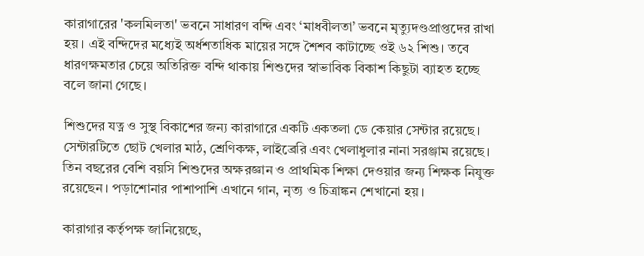কারাগারের 'কলমিলতা' ভবনে সাধারণ বন্দি এবং ‘মাধবীলতা’ ভবনে মৃত্যুদণ্ডপ্রাপ্তদের রাখা হয়। এই বন্দিদের মধ্যেই অর্ধশতাধিক মায়ের সঙ্গে শৈশব কাটাচ্ছে ওই ৬২ শিশু। তবে ধারণক্ষমতার চেয়ে অতিরিক্ত বন্দি থাকায় শিশুদের স্বাভাবিক বিকাশ কিছুটা ব্যাহত হচ্ছে বলে জানা গেছে।

শিশুদের যত্ন ও সুস্থ বিকাশের জন্য কারাগারে একটি একতলা ডে কেয়ার সেন্টার রয়েছে। সেন্টারটিতে ছোট খেলার মাঠ, শ্রেণিকক্ষ, লাইব্রেরি এবং খেলাধুলার নানা সরঞ্জাম রয়েছে। তিন বছরের বেশি বয়সি শিশুদের অক্ষরজ্ঞান ও প্রাথমিক শিক্ষা দেওয়ার জন্য শিক্ষক নিযুক্ত রয়েছেন। পড়াশোনার পাশাপাশি এখানে গান, নৃত্য ও চিত্রাঙ্কন শেখানো হয়।

কারাগার কর্তৃপক্ষ জানিয়েছে,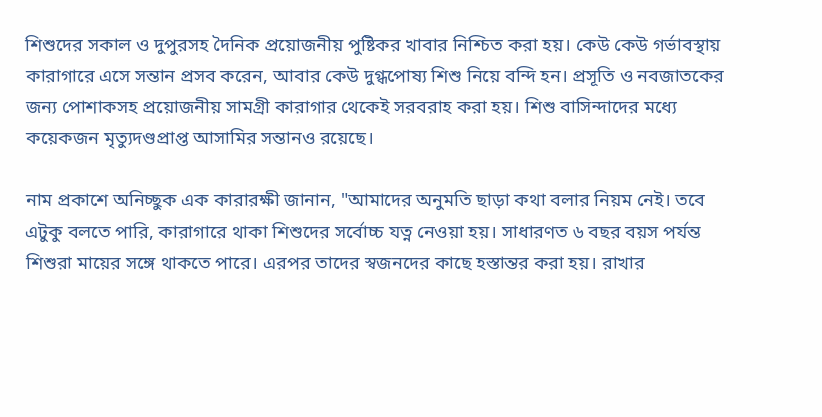শিশুদের সকাল ও দুপুরসহ দৈনিক প্রয়োজনীয় পুষ্টিকর খাবার নিশ্চিত করা হয়। কেউ কেউ গর্ভাবস্থায় কারাগারে এসে সন্তান প্রসব করেন, আবার কেউ দুগ্ধপোষ্য শিশু নিয়ে বন্দি হন। প্রসূতি ও নবজাতকের জন্য পোশাকসহ প্রয়োজনীয় সামগ্রী কারাগার থেকেই সরবরাহ করা হয়। শিশু বাসিন্দাদের মধ্যে কয়েকজন মৃত্যুদণ্ডপ্রাপ্ত আসামির সন্তানও রয়েছে।

নাম প্রকাশে অনিচ্ছুক এক কারারক্ষী জানান, "আমাদের অনুমতি ছাড়া কথা বলার নিয়ম নেই। তবে এটুকু বলতে পারি, কারাগারে থাকা শিশুদের সর্বোচ্চ যত্ন নেওয়া হয়। সাধারণত ৬ বছর বয়স পর্যন্ত শিশুরা মায়ের সঙ্গে থাকতে পারে। এরপর তাদের স্বজনদের কাছে হস্তান্তর করা হয়। রাখার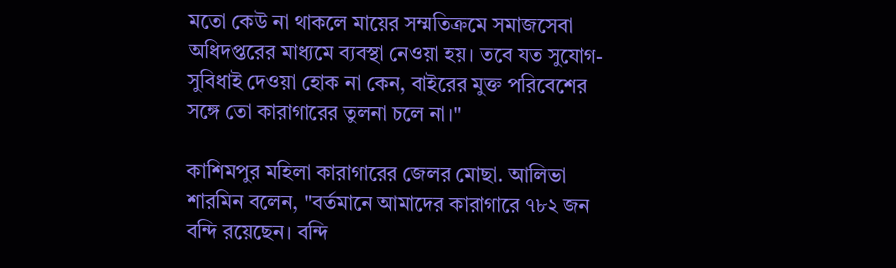মতো কেউ না থাকলে মায়ের সম্মতিক্রমে সমাজসেবা অধিদপ্তরের মাধ্যমে ব্যবস্থা নেওয়া হয়। তবে যত সুযোগ-সুবিধাই দেওয়া হোক না কেন, বাইরের মুক্ত পরিবেশের সঙ্গে তো কারাগারের তুলনা চলে না।"

কাশিমপুর মহিলা কারাগারের জেলর মোছা. আলিভা শারমিন বলেন, "বর্তমানে আমাদের কারাগারে ৭৮২ জন বন্দি রয়েছেন। বন্দি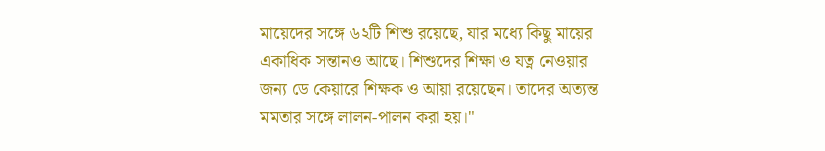মায়েদের সঙ্গে ৬২টি শিশু রয়েছে, যার মধ্যে কিছু মায়ের একাধিক সন্তানও আছে। শিশুদের শিক্ষা ও যত্ন নেওয়ার জন্য ডে কেয়ারে শিক্ষক ও আয়া রয়েছেন। তাদের অত্যন্ত মমতার সঙ্গে লালন-পালন করা হয়।"